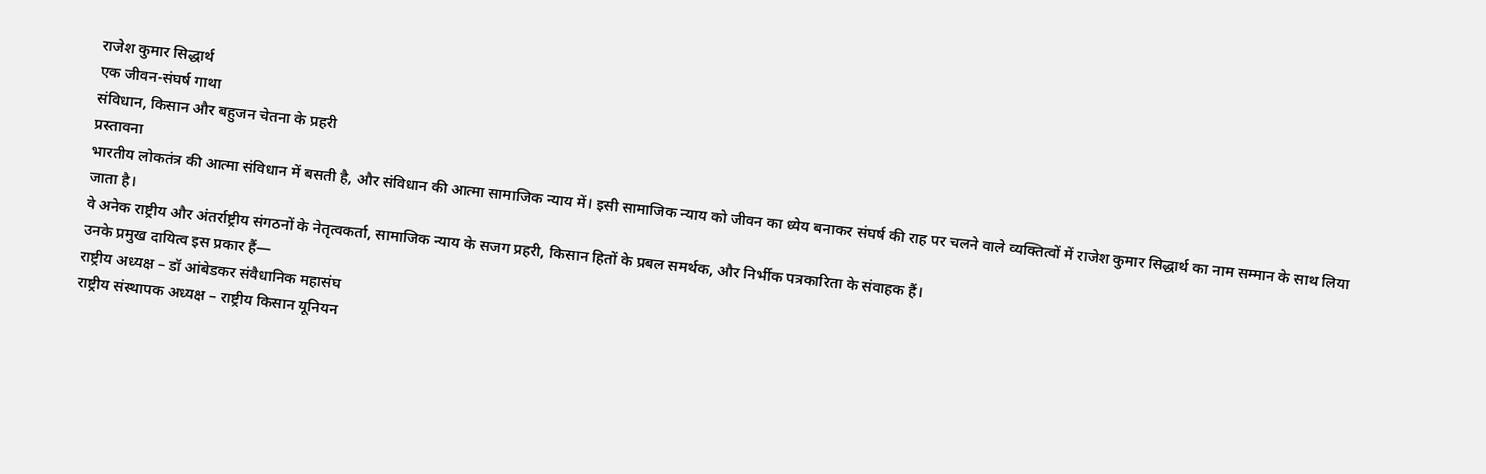राजेश कुमार सिद्धार्थ
एक जीवन-संघर्ष गाथा
संविधान, किसान और बहुजन चेतना के प्रहरी
प्रस्तावना
भारतीय लोकतंत्र की आत्मा संविधान में बसती है, और संविधान की आत्मा सामाजिक न्याय में। इसी सामाजिक न्याय को जीवन का ध्येय बनाकर संघर्ष की राह पर चलने वाले व्यक्तित्वों में राजेश कुमार सिद्धार्थ का नाम सम्मान के साथ लिया जाता है।
वे अनेक राष्ट्रीय और अंतर्राष्ट्रीय संगठनों के नेतृत्वकर्ता, सामाजिक न्याय के सजग प्रहरी, किसान हितों के प्रबल समर्थक, और निर्भीक पत्रकारिता के संवाहक हैं।
उनके प्रमुख दायित्व इस प्रकार हैं—
राष्ट्रीय अध्यक्ष – डॉ आंबेडकर संवैधानिक महासंघ
राष्ट्रीय संस्थापक अध्यक्ष – राष्ट्रीय किसान यूनियन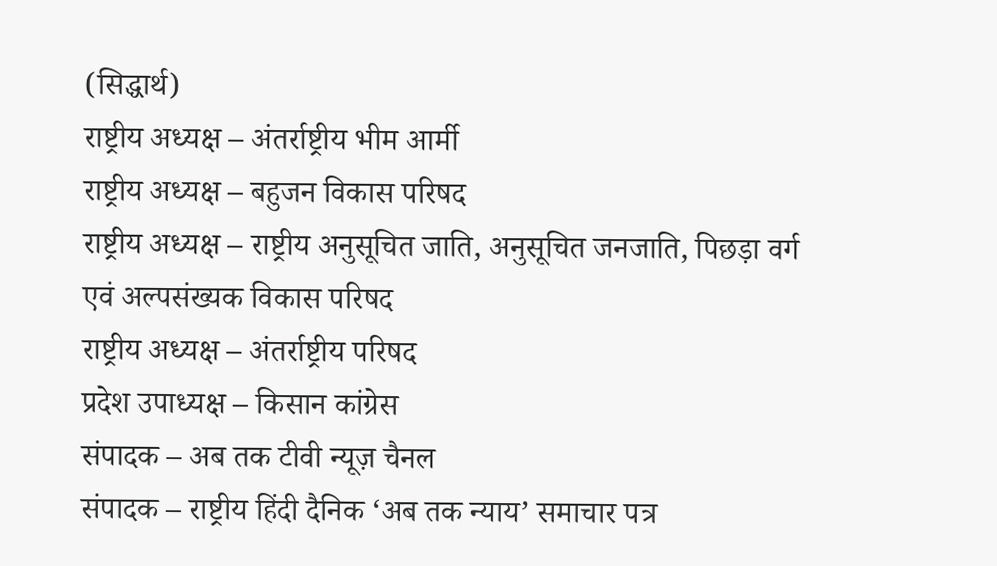(सिद्धार्थ)
राष्ट्रीय अध्यक्ष – अंतर्राष्ट्रीय भीम आर्मी
राष्ट्रीय अध्यक्ष – बहुजन विकास परिषद
राष्ट्रीय अध्यक्ष – राष्ट्रीय अनुसूचित जाति, अनुसूचित जनजाति, पिछड़ा वर्ग एवं अल्पसंख्यक विकास परिषद
राष्ट्रीय अध्यक्ष – अंतर्राष्ट्रीय परिषद
प्रदेश उपाध्यक्ष – किसान कांग्रेस
संपादक – अब तक टीवी न्यूज़ चैनल
संपादक – राष्ट्रीय हिंदी दैनिक ‘अब तक न्याय’ समाचार पत्र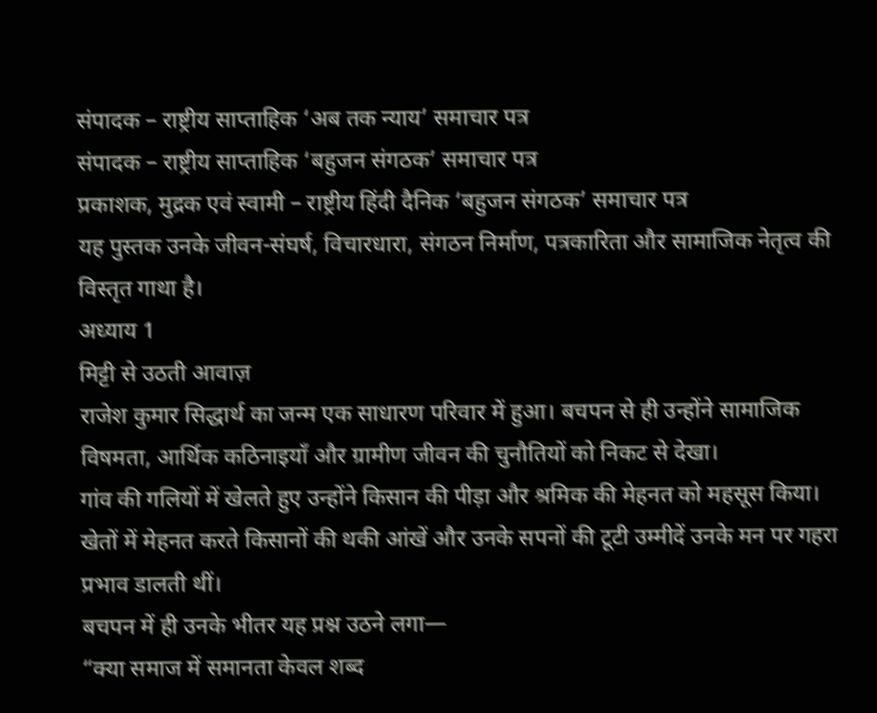संपादक – राष्ट्रीय साप्ताहिक ‘अब तक न्याय’ समाचार पत्र
संपादक – राष्ट्रीय साप्ताहिक ‘बहुजन संगठक’ समाचार पत्र
प्रकाशक, मुद्रक एवं स्वामी – राष्ट्रीय हिंदी दैनिक ‘बहुजन संगठक’ समाचार पत्र
यह पुस्तक उनके जीवन-संघर्ष, विचारधारा, संगठन निर्माण, पत्रकारिता और सामाजिक नेतृत्व की विस्तृत गाथा है।
अध्याय 1
मिट्टी से उठती आवाज़
राजेश कुमार सिद्धार्थ का जन्म एक साधारण परिवार में हुआ। बचपन से ही उन्होंने सामाजिक विषमता, आर्थिक कठिनाइयाँ और ग्रामीण जीवन की चुनौतियों को निकट से देखा।
गांव की गलियों में खेलते हुए उन्होंने किसान की पीड़ा और श्रमिक की मेहनत को महसूस किया। खेतों में मेहनत करते किसानों की थकी आंखें और उनके सपनों की टूटी उम्मीदें उनके मन पर गहरा प्रभाव डालती थीं।
बचपन में ही उनके भीतर यह प्रश्न उठने लगा—
“क्या समाज में समानता केवल शब्द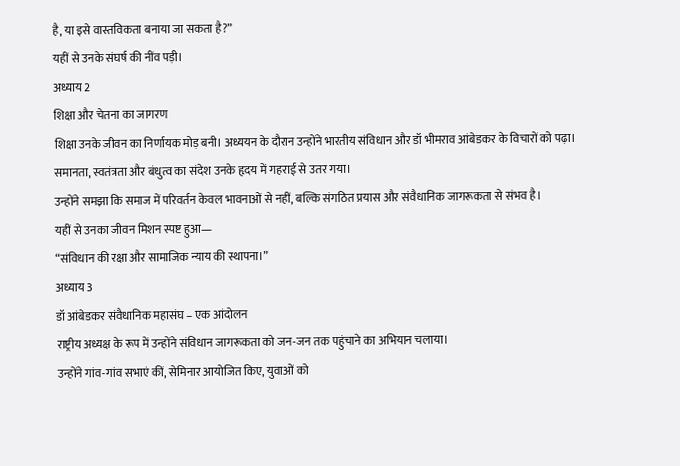है, या इसे वास्तविकता बनाया जा सकता है?”
यहीं से उनके संघर्ष की नींव पड़ी।
अध्याय 2
शिक्षा और चेतना का जागरण
शिक्षा उनके जीवन का निर्णायक मोड़ बनी। अध्ययन के दौरान उन्होंने भारतीय संविधान और डॉ भीमराव आंबेडकर के विचारों को पढ़ा।
समानता, स्वतंत्रता और बंधुत्व का संदेश उनके हृदय में गहराई से उतर गया।
उन्होंने समझा कि समाज में परिवर्तन केवल भावनाओं से नहीं, बल्कि संगठित प्रयास और संवैधानिक जागरूकता से संभव है।
यहीं से उनका जीवन मिशन स्पष्ट हुआ—
“संविधान की रक्षा और सामाजिक न्याय की स्थापना।”
अध्याय 3
डॉ आंबेडकर संवैधानिक महासंघ – एक आंदोलन
राष्ट्रीय अध्यक्ष के रूप में उन्होंने संविधान जागरूकता को जन-जन तक पहुंचाने का अभियान चलाया।
उन्होंने गांव-गांव सभाएं कीं, सेमिनार आयोजित किए, युवाओं को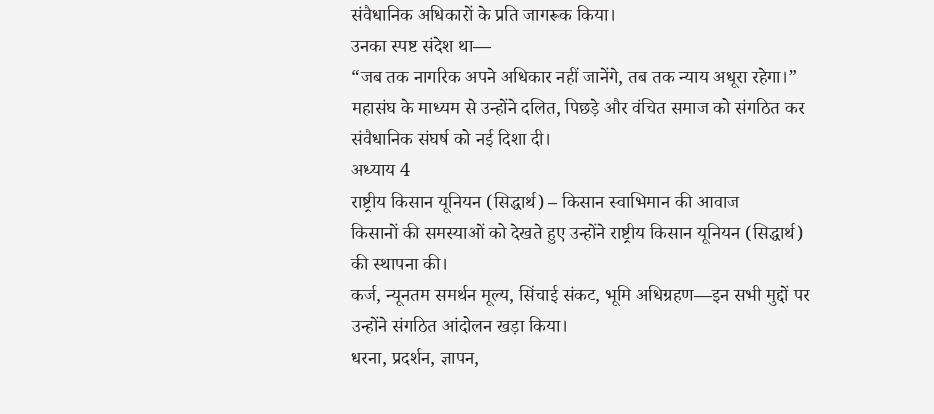संवैधानिक अधिकारों के प्रति जागरूक किया।
उनका स्पष्ट संदेश था—
“जब तक नागरिक अपने अधिकार नहीं जानेंगे, तब तक न्याय अधूरा रहेगा।”
महासंघ के माध्यम से उन्होंने दलित, पिछड़े और वंचित समाज को संगठित कर संवैधानिक संघर्ष को नई दिशा दी।
अध्याय 4
राष्ट्रीय किसान यूनियन (सिद्धार्थ) – किसान स्वाभिमान की आवाज
किसानों की समस्याओं को देखते हुए उन्होंने राष्ट्रीय किसान यूनियन (सिद्धार्थ) की स्थापना की।
कर्ज, न्यूनतम समर्थन मूल्य, सिंचाई संकट, भूमि अधिग्रहण—इन सभी मुद्दों पर उन्होंने संगठित आंदोलन खड़ा किया।
धरना, प्रदर्शन, ज्ञापन,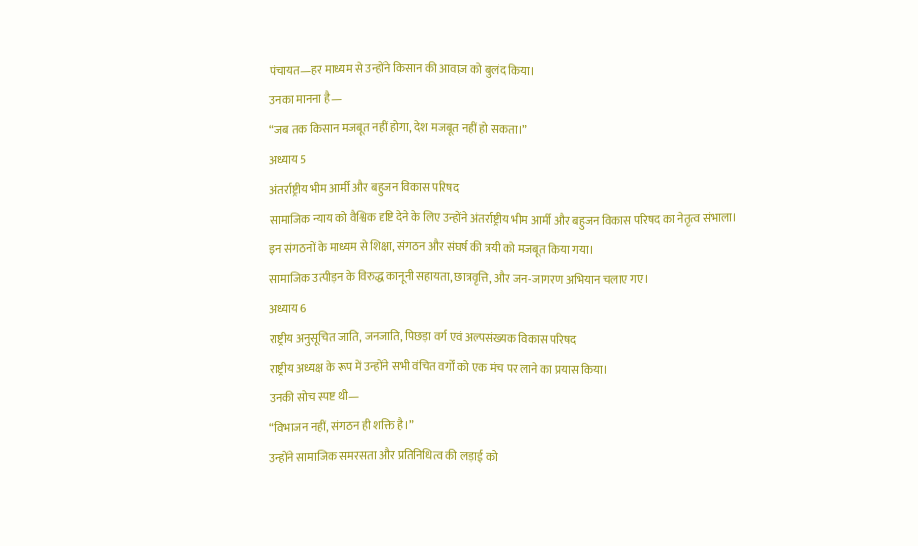पंचायत—हर माध्यम से उन्होंने किसान की आवाज़ को बुलंद किया।
उनका मानना है—
“जब तक किसान मजबूत नहीं होगा, देश मजबूत नहीं हो सकता।”
अध्याय 5
अंतर्राष्ट्रीय भीम आर्मी और बहुजन विकास परिषद
सामाजिक न्याय को वैश्विक दृष्टि देने के लिए उन्होंने अंतर्राष्ट्रीय भीम आर्मी और बहुजन विकास परिषद का नेतृत्व संभाला।
इन संगठनों के माध्यम से शिक्षा, संगठन और संघर्ष की त्रयी को मजबूत किया गया।
सामाजिक उत्पीड़न के विरुद्ध कानूनी सहायता, छात्रवृत्ति, और जन-जागरण अभियान चलाए गए।
अध्याय 6
राष्ट्रीय अनुसूचित जाति, जनजाति, पिछड़ा वर्ग एवं अल्पसंख्यक विकास परिषद
राष्ट्रीय अध्यक्ष के रूप में उन्होंने सभी वंचित वर्गों को एक मंच पर लाने का प्रयास किया।
उनकी सोच स्पष्ट थी—
“विभाजन नहीं, संगठन ही शक्ति है।”
उन्होंने सामाजिक समरसता और प्रतिनिधित्व की लड़ाई को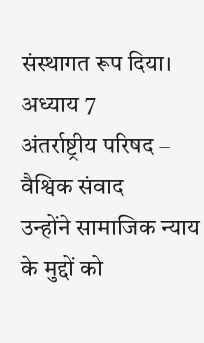संस्थागत रूप दिया।
अध्याय 7
अंतर्राष्ट्रीय परिषद – वैश्विक संवाद
उन्होंने सामाजिक न्याय के मुद्दों को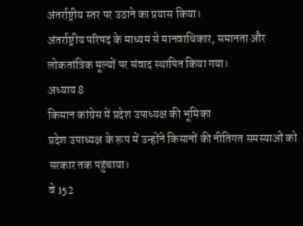अंतर्राष्ट्रीय स्तर पर उठाने का प्रयास किया।
अंतर्राष्ट्रीय परिषद के माध्यम से मानवाधिकार, समानता और लोकतांत्रिक मूल्यों पर संवाद स्थापित किया गया।
अध्याय 8
किसान कांग्रेस में प्रदेश उपाध्यक्ष की भूमिका
प्रदेश उपाध्यक्ष के रूप में उन्होंने किसानों की नीतिगत समस्याओं को सरकार तक पहुंचाया।
वे 152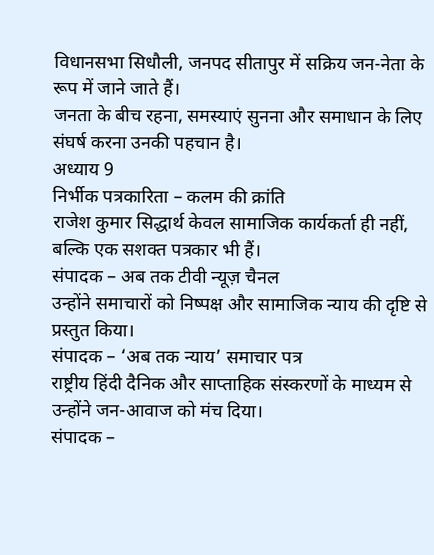विधानसभा सिधौली, जनपद सीतापुर में सक्रिय जन-नेता के रूप में जाने जाते हैं।
जनता के बीच रहना, समस्याएं सुनना और समाधान के लिए संघर्ष करना उनकी पहचान है।
अध्याय 9
निर्भीक पत्रकारिता – कलम की क्रांति
राजेश कुमार सिद्धार्थ केवल सामाजिक कार्यकर्ता ही नहीं, बल्कि एक सशक्त पत्रकार भी हैं।
संपादक – अब तक टीवी न्यूज़ चैनल
उन्होंने समाचारों को निष्पक्ष और सामाजिक न्याय की दृष्टि से प्रस्तुत किया।
संपादक – ‘अब तक न्याय’ समाचार पत्र
राष्ट्रीय हिंदी दैनिक और साप्ताहिक संस्करणों के माध्यम से उन्होंने जन-आवाज को मंच दिया।
संपादक –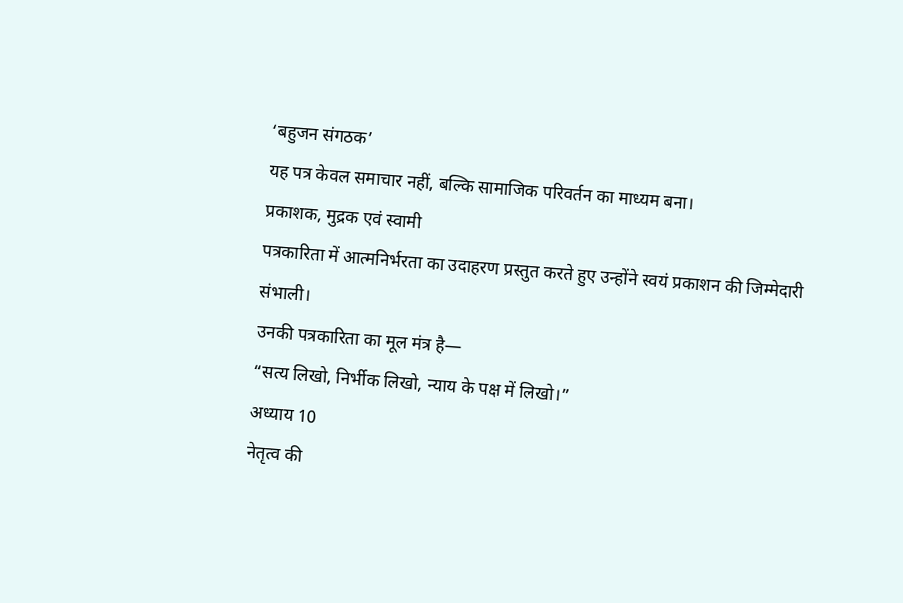‘बहुजन संगठक’
यह पत्र केवल समाचार नहीं, बल्कि सामाजिक परिवर्तन का माध्यम बना।
प्रकाशक, मुद्रक एवं स्वामी
पत्रकारिता में आत्मनिर्भरता का उदाहरण प्रस्तुत करते हुए उन्होंने स्वयं प्रकाशन की जिम्मेदारी संभाली।
उनकी पत्रकारिता का मूल मंत्र है—
“सत्य लिखो, निर्भीक लिखो, न्याय के पक्ष में लिखो।”
अध्याय 10
नेतृत्व की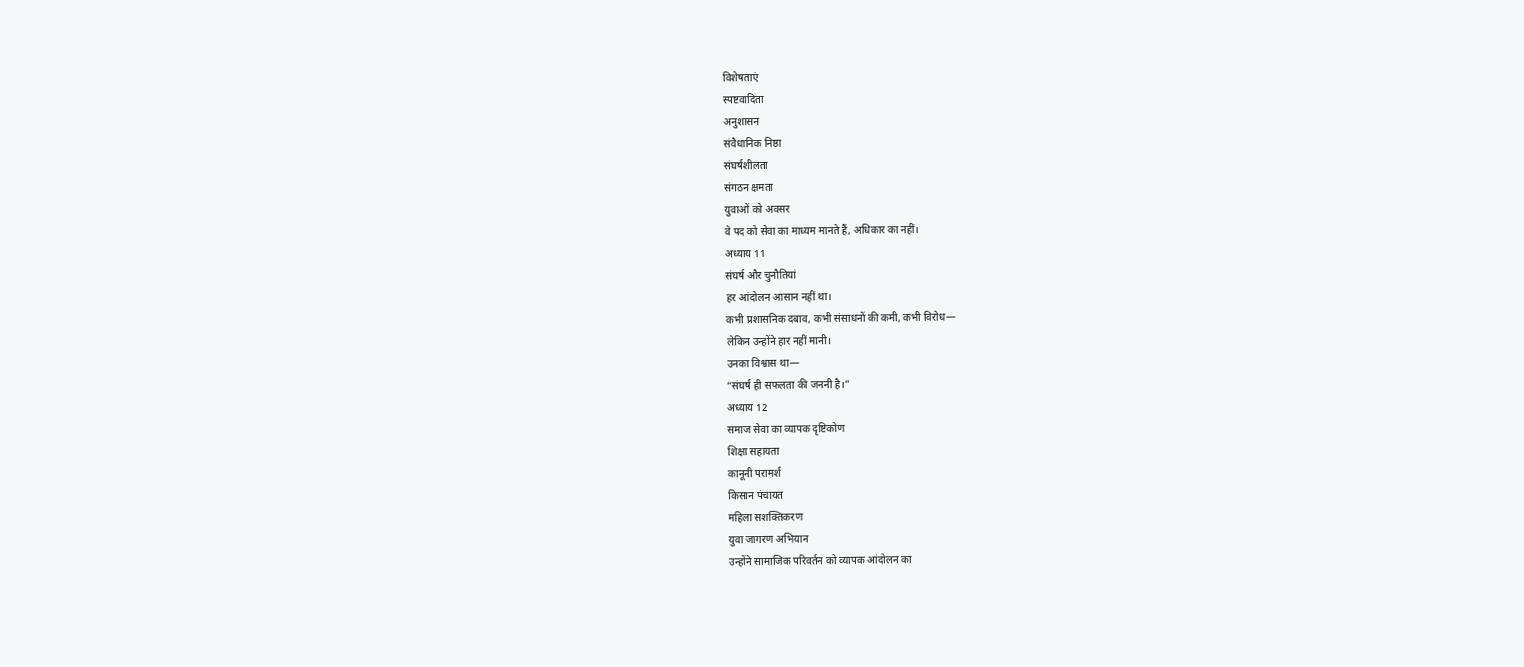विशेषताएं
स्पष्टवादिता
अनुशासन
संवैधानिक निष्ठा
संघर्षशीलता
संगठन क्षमता
युवाओं को अवसर
वे पद को सेवा का माध्यम मानते हैं, अधिकार का नहीं।
अध्याय 11
संघर्ष और चुनौतियां
हर आंदोलन आसान नहीं था।
कभी प्रशासनिक दबाव, कभी संसाधनों की कमी, कभी विरोध—
लेकिन उन्होंने हार नहीं मानी।
उनका विश्वास था—
“संघर्ष ही सफलता की जननी है।”
अध्याय 12
समाज सेवा का व्यापक दृष्टिकोण
शिक्षा सहायता
कानूनी परामर्श
किसान पंचायत
महिला सशक्तिकरण
युवा जागरण अभियान
उन्होंने सामाजिक परिवर्तन को व्यापक आंदोलन का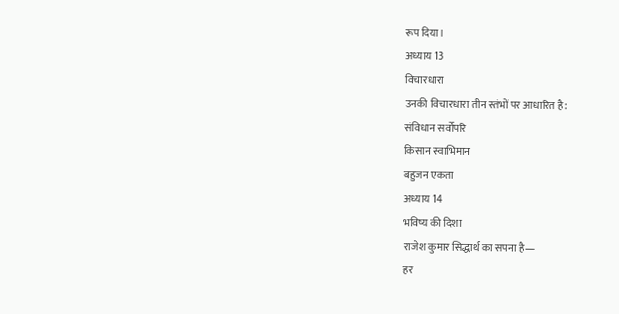रूप दिया।
अध्याय 13
विचारधारा
उनकी विचारधारा तीन स्तंभों पर आधारित है:
संविधान सर्वोपरि
किसान स्वाभिमान
बहुजन एकता
अध्याय 14
भविष्य की दिशा
राजेश कुमार सिद्धार्थ का सपना है—
हर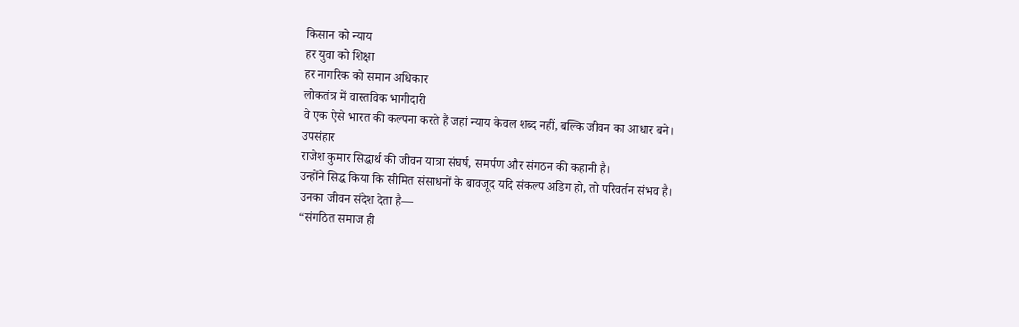किसान को न्याय
हर युवा को शिक्षा
हर नागरिक को समान अधिकार
लोकतंत्र में वास्तविक भागीदारी
वे एक ऐसे भारत की कल्पना करते हैं जहां न्याय केवल शब्द नहीं, बल्कि जीवन का आधार बने।
उपसंहार
राजेश कुमार सिद्धार्थ की जीवन यात्रा संघर्ष, समर्पण और संगठन की कहानी है।
उन्होंने सिद्ध किया कि सीमित संसाधनों के बावजूद यदि संकल्प अडिग हो, तो परिवर्तन संभव है।
उनका जीवन संदेश देता है—
“संगठित समाज ही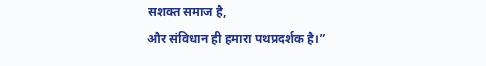सशक्त समाज है,
और संविधान ही हमारा पथप्रदर्शक है।”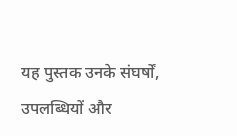यह पुस्तक उनके संघर्षों, उपलब्धियों और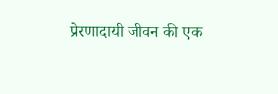प्रेरणादायी जीवन की एक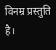विनम्र प्रस्तुति है।